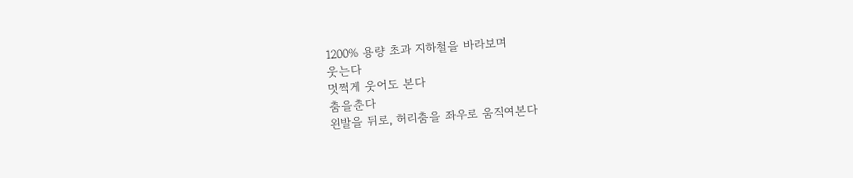1200% 용량 초과 지하철을 바라보며
웃는다
멋쩍게 웃어도 본다
춤을춘다
왼발을 뒤로, 허리춤을 좌우로 움직여본다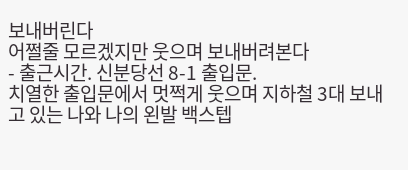보내버린다
어쩔줄 모르겠지만 웃으며 보내버려본다
- 출근시간. 신분당선 8-1 출입문.
치열한 출입문에서 멋쩍게 웃으며 지하철 3대 보내고 있는 나와 나의 왼발 백스텝